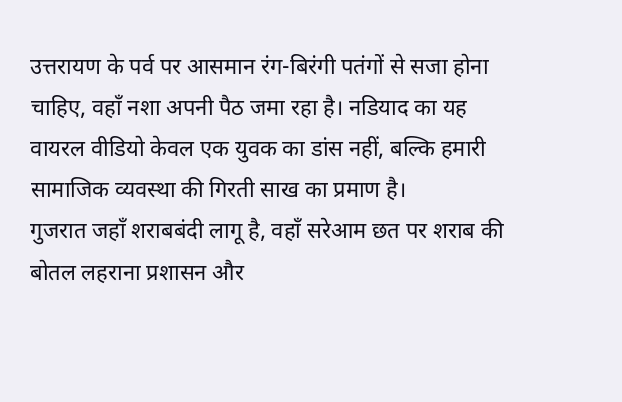उत्तरायण के पर्व पर आसमान रंग-बिरंगी पतंगों से सजा होना चाहिए, वहाँ नशा अपनी पैठ जमा रहा है। नडियाद का यह वायरल वीडियो केवल एक युवक का डांस नहीं, बल्कि हमारी सामाजिक व्यवस्था की गिरती साख का प्रमाण है।
गुजरात जहाँ शराबबंदी लागू है, वहाँ सरेआम छत पर शराब की बोतल लहराना प्रशासन और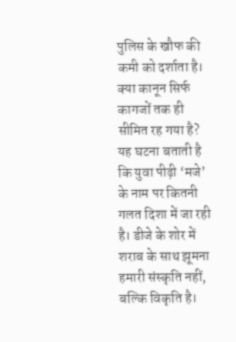पुलिस के खौफ की कमी को दर्शाता है। क्या कानून सिर्फ कागजों तक ही सीमित रह गया है? यह घटना बताती है कि युवा पीढ़ी ‘मजे’ के नाम पर कितनी गलत दिशा में जा रही है। डीजे के शोर में शराब के साथ झूमना हमारी संस्कृति नहीं, बल्कि विकृति है।